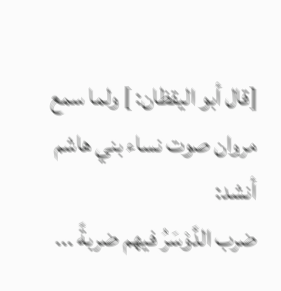[قال أبو اليقظان: ] ولما سمع مروان صوت نساء بني هاشم أنشد:
ضرب الدَّوْسَرُ فيهم ضربةً ...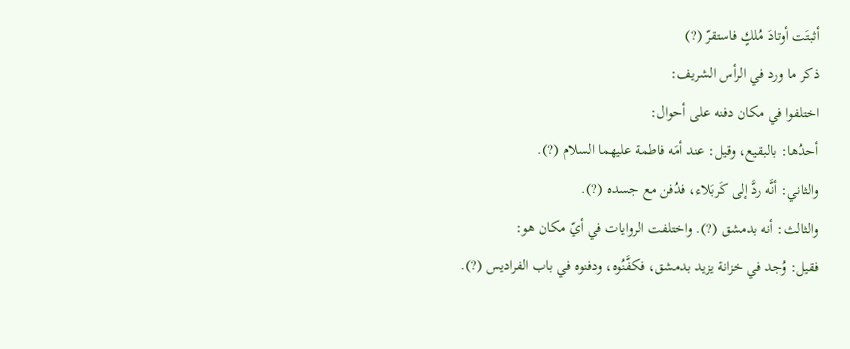أثبتَت أوتادَ مُلكٍ فاستقرّ (?)
ذكر ما ورد في الرأس الشريف:
اختلفوا في مكان دفنه على أحوال:
أحدُها: بالبقيع، وقيل: عند أمَه فاطمة عليهما السلام (?).
والثاني: أنَّه ردَّ إلى كَربَلاء، فدُفن مع جسده (?).
والثالث: أنه بدمشق (?). واختلفت الروايات في أيّ مكان هو:
فقيل: وُجد في خزانة يزيد بدمشق، فكفَّنُوه، ودفنوه في باب الفراديس (?).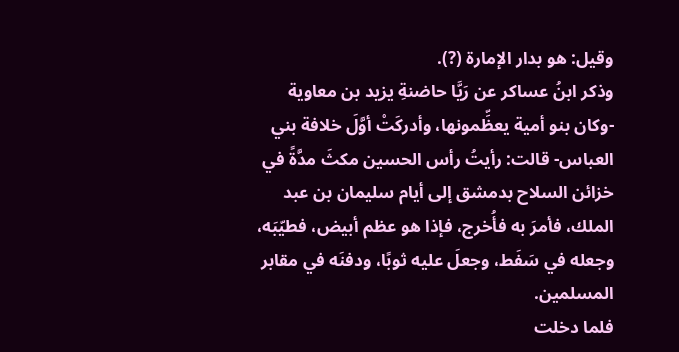وقيل: هو بدار الإمارة (?).
وذكر ابنُ عساكر عن رَيَّا حاضنةِ يزيد بن معاوية -وكان بنو أمية يعظِّمونها، وأدركَتْ أوَّلَ خلافة بني العباس- قالت: رأيتُ رأس الحسين مكثَ مدَّةً في خزائن السلاح بدمشق إلى أيام سليمان بن عبد الملك، فأمرَ به فأُخرج، فإذا هو عظم أبيض، فطيّبَه، وجعله في سَفَط، وجعلَ عليه ثوبًا، ودفنَه في مقابر المسلمين.
فلما دخلت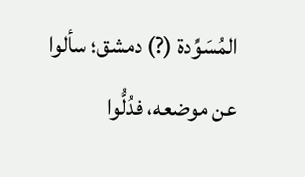المُسَوِّدة (?) دمشق؛ سألوا عن موضعه، فدُلُّوا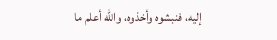إليه، فنبشوه وأخذوه، والله أعلم ما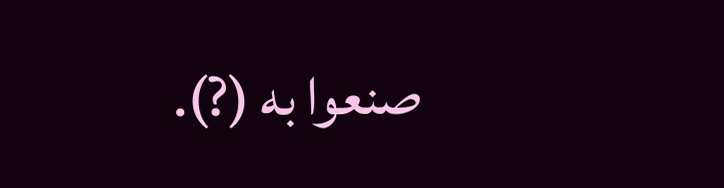صنعوا به (?).